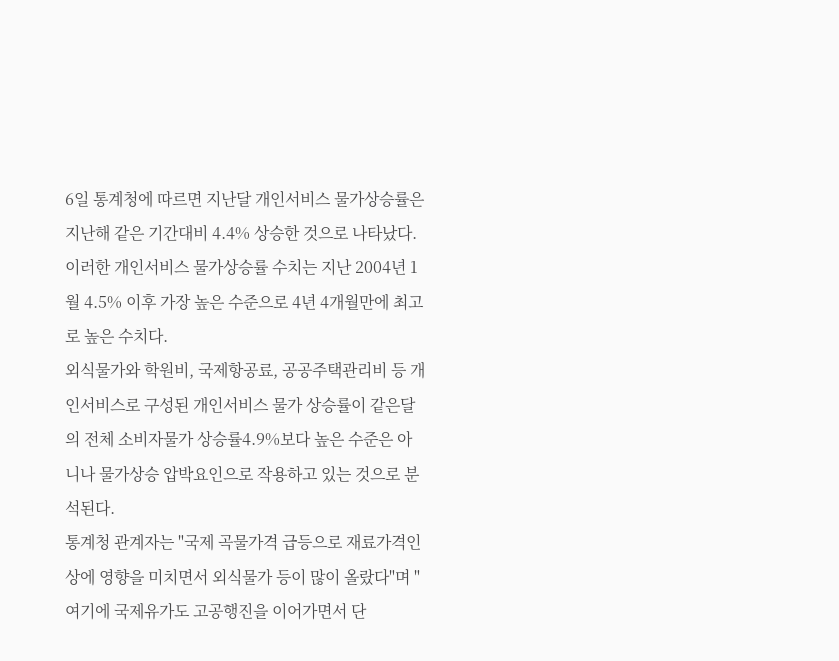6일 통계청에 따르면 지난달 개인서비스 물가상승률은 지난해 같은 기간대비 4.4% 상승한 것으로 나타났다.
이러한 개인서비스 물가상승률 수치는 지난 2004년 1월 4.5% 이후 가장 높은 수준으로 4년 4개월만에 최고로 높은 수치다.
외식물가와 학원비, 국제항공료, 공공주택관리비 등 개인서비스로 구성된 개인서비스 물가 상승률이 같은달의 전체 소비자물가 상승률4.9%보다 높은 수준은 아니나 물가상승 압박요인으로 작용하고 있는 것으로 분석된다.
통계청 관계자는 "국제 곡물가격 급등으로 재료가격인상에 영향을 미치면서 외식물가 등이 많이 올랐다"며 "여기에 국제유가도 고공행진을 이어가면서 단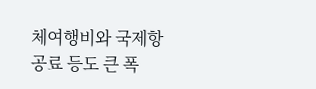체여행비와 국제항공료 등도 큰 폭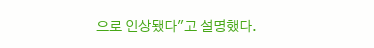으로 인상됐다"고 설명했다.